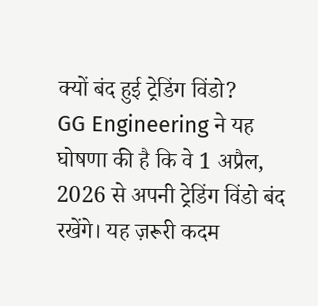क्यों बंद हुई ट्रेडिंग विंडो?
GG Engineering ने यह घोषणा की है कि वे 1 अप्रैल, 2026 से अपनी ट्रेडिंग विंडो बंद रखेंगे। यह ज़रूरी कदम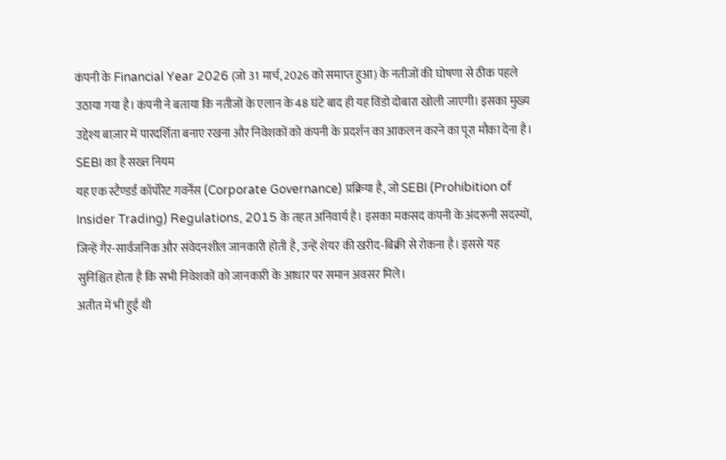कंपनी के Financial Year 2026 (जो 31 मार्च, 2026 को समाप्त हुआ) के नतीजों की घोषणा से ठीक पहले उठाया गया है। कंपनी ने बताया कि नतीजों के एलान के 48 घंटे बाद ही यह विंडो दोबारा खोली जाएगी। इसका मुख्य उद्देश्य बाज़ार में पारदर्शिता बनाए रखना और निवेशकों को कंपनी के प्रदर्शन का आकलन करने का पूरा मौका देना है।
SEBI का है सख्त नियम
यह एक स्टैण्डर्ड कॉर्पोरेट गवर्नेंस (Corporate Governance) प्रक्रिया है, जो SEBI (Prohibition of Insider Trading) Regulations, 2015 के तहत अनिवार्य है। इसका मकसद कंपनी के अंदरूनी सदस्यों, जिन्हें गैर-सार्वजनिक और संवेदनशील जानकारी होती है, उन्हें शेयर की खरीद-बिक्री से रोकना है। इससे यह सुनिश्चित होता है कि सभी निवेशकों को जानकारी के आधार पर समान अवसर मिले।
अतीत में भी हुई थी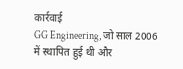कार्रवाई
GG Engineering, जो साल 2006 में स्थापित हुई थी और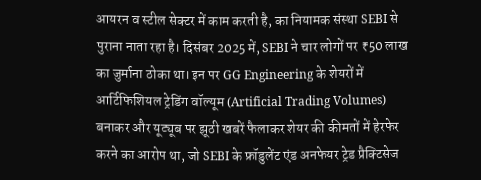आयरन व स्टील सेक्टर में काम करती है, का नियामक संस्था SEBI से पुराना नाता रहा है। दिसंबर 2025 में, SEBI ने चार लोगों पर ₹50 लाख का जुर्माना ठोका था। इन पर GG Engineering के शेयरों में आर्टिफिशियल ट्रेडिंग वॉल्यूम (Artificial Trading Volumes) बनाकर और यूट्यूब पर झूठी खबरें फैलाकर शेयर की कीमतों में हेरफेर करने का आरोप था, जो SEBI के फ्रॉडुलेंट एंड अनफेयर ट्रेड प्रैक्टिसेज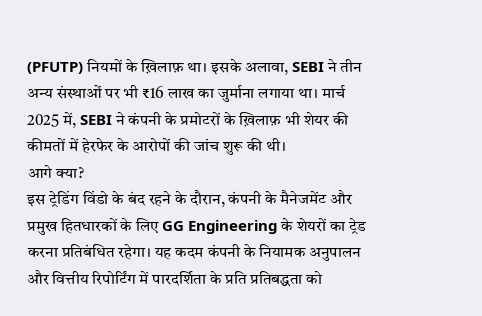(PFUTP) नियमों के ख़िलाफ़ था। इसके अलावा, SEBI ने तीन अन्य संस्थाओं पर भी ₹16 लाख का जुर्माना लगाया था। मार्च 2025 में, SEBI ने कंपनी के प्रमोटरों के ख़िलाफ़ भी शेयर की कीमतों में हेरफेर के आरोपों की जांच शुरू की थी।
आगे क्या?
इस ट्रेडिंग विंडो के बंद रहने के दौरान, कंपनी के मैनेजमेंट और प्रमुख हितधारकों के लिए GG Engineering के शेयरों का ट्रेड करना प्रतिबंधित रहेगा। यह कदम कंपनी के नियामक अनुपालन और वित्तीय रिपोर्टिंग में पारदर्शिता के प्रति प्रतिबद्धता को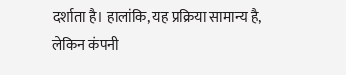दर्शाता है। हालांकि, यह प्रक्रिया सामान्य है, लेकिन कंपनी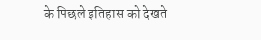के पिछले इतिहास को देखते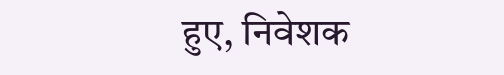हुए, निवेशक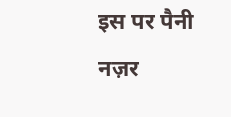इस पर पैनी नज़र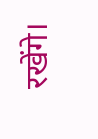रखेंगे।